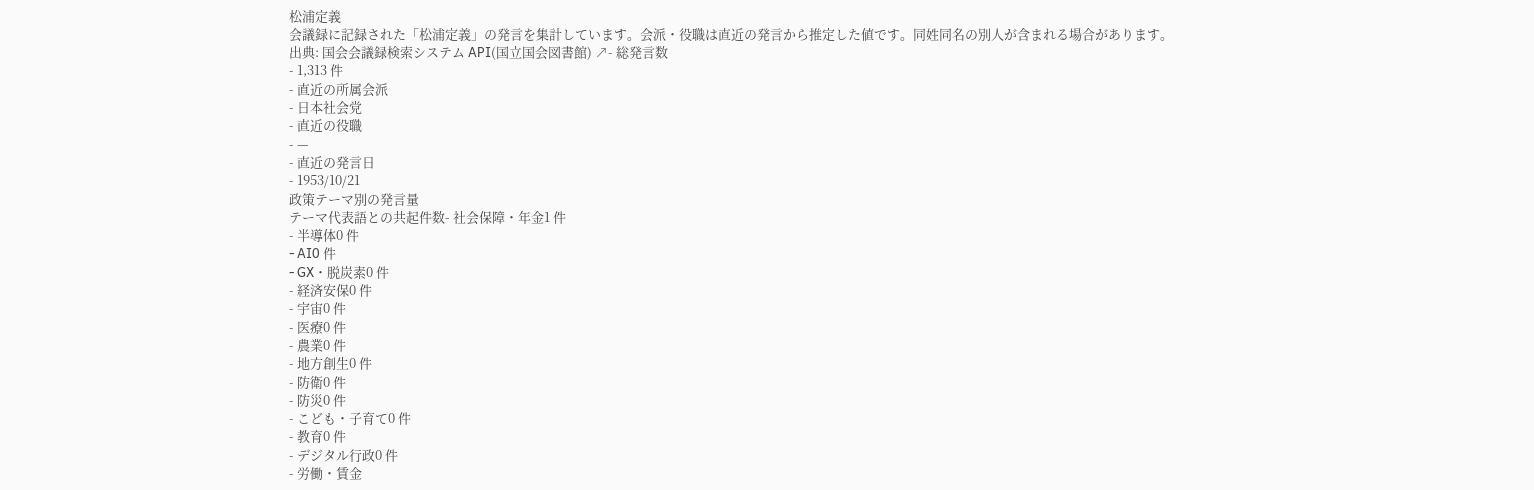松浦定義
会議録に記録された「松浦定義」の発言を集計しています。会派・役職は直近の発言から推定した値です。同姓同名の別人が含まれる場合があります。
出典: 国会会議録検索システム API(国立国会図書館) ↗- 総発言数
- 1,313 件
- 直近の所属会派
- 日本社会党
- 直近の役職
- —
- 直近の発言日
- 1953/10/21
政策テーマ別の発言量
テーマ代表語との共起件数- 社会保障・年金1 件
- 半導体0 件
- AI0 件
- GX・脱炭素0 件
- 経済安保0 件
- 宇宙0 件
- 医療0 件
- 農業0 件
- 地方創生0 件
- 防衛0 件
- 防災0 件
- こども・子育て0 件
- 教育0 件
- デジタル行政0 件
- 労働・賃金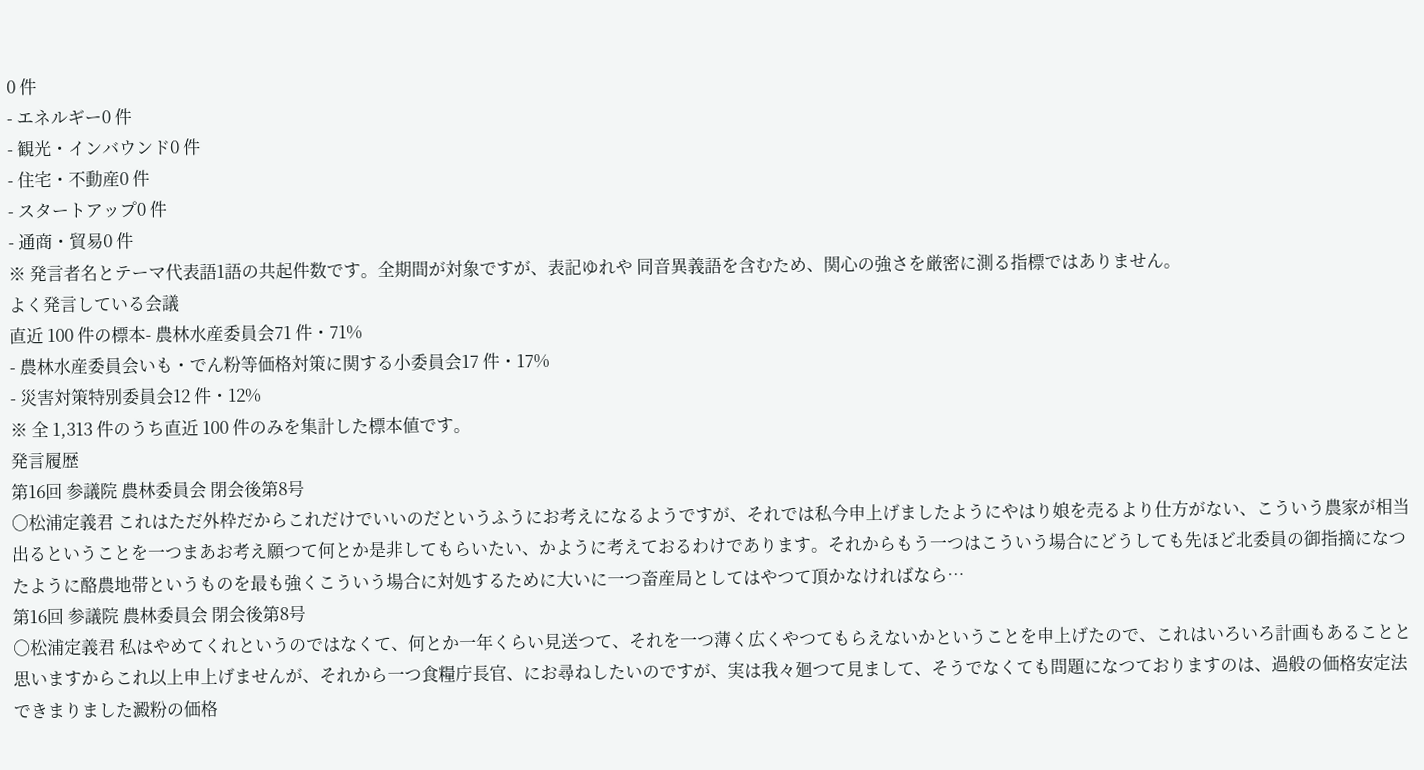0 件
- エネルギー0 件
- 観光・インバウンド0 件
- 住宅・不動産0 件
- スタートアップ0 件
- 通商・貿易0 件
※ 発言者名とテーマ代表語1語の共起件数です。全期間が対象ですが、表記ゆれや 同音異義語を含むため、関心の強さを厳密に測る指標ではありません。
よく発言している会議
直近 100 件の標本- 農林水産委員会71 件・71%
- 農林水産委員会いも・でん粉等価格対策に関する小委員会17 件・17%
- 災害対策特別委員会12 件・12%
※ 全 1,313 件のうち直近 100 件のみを集計した標本値です。
発言履歴
第16回 参議院 農林委員会 閉会後第8号
○松浦定義君 これはただ外枠だからこれだけでいいのだというふうにお考えになるようですが、それでは私今申上げましたようにやはり娘を売るより仕方がない、こういう農家が相当出るということを一つまあお考え願つて何とか是非してもらいたい、かように考えておるわけであります。それからもう一つはこういう場合にどうしても先ほど北委員の御指摘になつたように酪農地帯というものを最も強くこういう場合に対処するために大いに一つ畜産局としてはやつて頂かなければなら…
第16回 参議院 農林委員会 閉会後第8号
○松浦定義君 私はやめてくれというのではなくて、何とか一年くらい見送つて、それを一つ薄く広くやつてもらえないかということを申上げたので、これはいろいろ計画もあることと思いますからこれ以上申上げませんが、それから一つ食糧庁長官、にお尋ねしたいのですが、実は我々廻つて見まして、そうでなくても問題になつておりますのは、過般の価格安定法できまりました澱粉の価格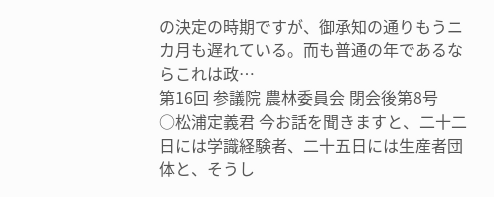の決定の時期ですが、御承知の通りもうニカ月も遅れている。而も普通の年であるならこれは政…
第16回 参議院 農林委員会 閉会後第8号
○松浦定義君 今お話を聞きますと、二十二日には学識経験者、二十五日には生産者団体と、そうし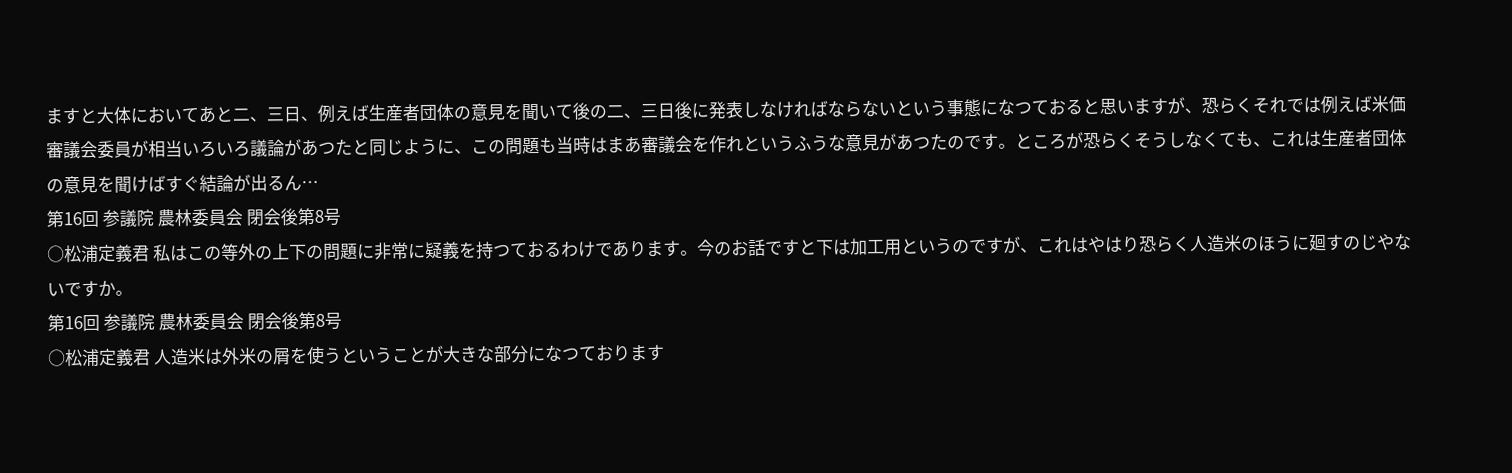ますと大体においてあと二、三日、例えば生産者団体の意見を聞いて後の二、三日後に発表しなければならないという事態になつておると思いますが、恐らくそれでは例えば米価審議会委員が相当いろいろ議論があつたと同じように、この問題も当時はまあ審議会を作れというふうな意見があつたのです。ところが恐らくそうしなくても、これは生産者団体の意見を聞けばすぐ結論が出るん…
第16回 参議院 農林委員会 閉会後第8号
○松浦定義君 私はこの等外の上下の問題に非常に疑義を持つておるわけであります。今のお話ですと下は加工用というのですが、これはやはり恐らく人造米のほうに廻すのじやないですか。
第16回 参議院 農林委員会 閉会後第8号
○松浦定義君 人造米は外米の屑を使うということが大きな部分になつております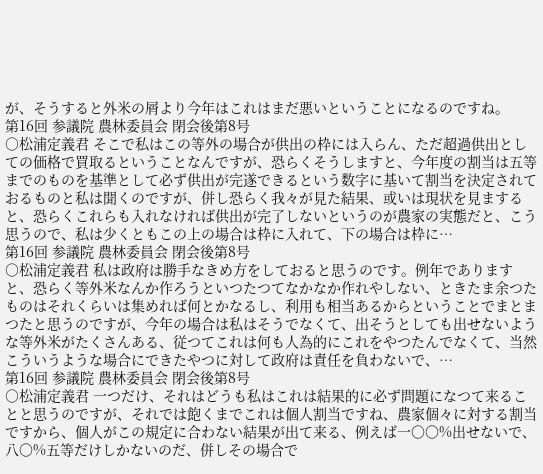が、そうすると外米の屑より今年はこれはまだ悪いということになるのですね。
第16回 参議院 農林委員会 閉会後第8号
○松浦定義君 そこで私はこの等外の場合が供出の枠には入らん、ただ超過供出としての価格で買取るということなんですが、恐らくそうしますと、今年度の割当は五等までのものを基準として必ず供出が完遂できるという数字に基いて割当を決定されておるものと私は聞くのですが、併し恐らく我々が見た結果、或いは現状を見ますると、恐らくこれらも入れなければ供出が完了しないというのが農家の実態だと、こう思うので、私は少くともこの上の場合は枠に入れて、下の場合は枠に…
第16回 参議院 農林委員会 閉会後第8号
○松浦定義君 私は政府は勝手なきめ方をしておると思うのです。例年でありますと、恐らく等外米なんか作ろうといつたつてなかなか作れやしない、ときたま余つたものはそれくらいは集めれば何とかなるし、利用も相当あるからということでまとまつたと思うのですが、今年の場合は私はそうでなくて、出そうとしても出せないような等外米がたくさんある、従つてこれは何も人為的にこれをやつたんでなくて、当然こういうような場合にできたやつに対して政府は責任を負わないで、…
第16回 参議院 農林委員会 閉会後第8号
○松浦定義君 一つだけ、それはどうも私はこれは結果的に必ず問題になつて来ることと思うのですが、それでは飽くまでこれは個人割当ですね、農家個々に対する割当ですから、個人がこの規定に合わない結果が出て来る、例えば一〇〇%出せないで、八〇%五等だけしかないのだ、併しその場合で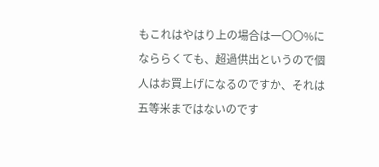もこれはやはり上の場合は一〇〇%になららくても、超過供出というので個人はお買上げになるのですか、それは五等米まではないのです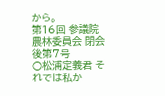から。
第16回 参議院 農林委員会 閉会後第7号
○松浦定義君 それでは私か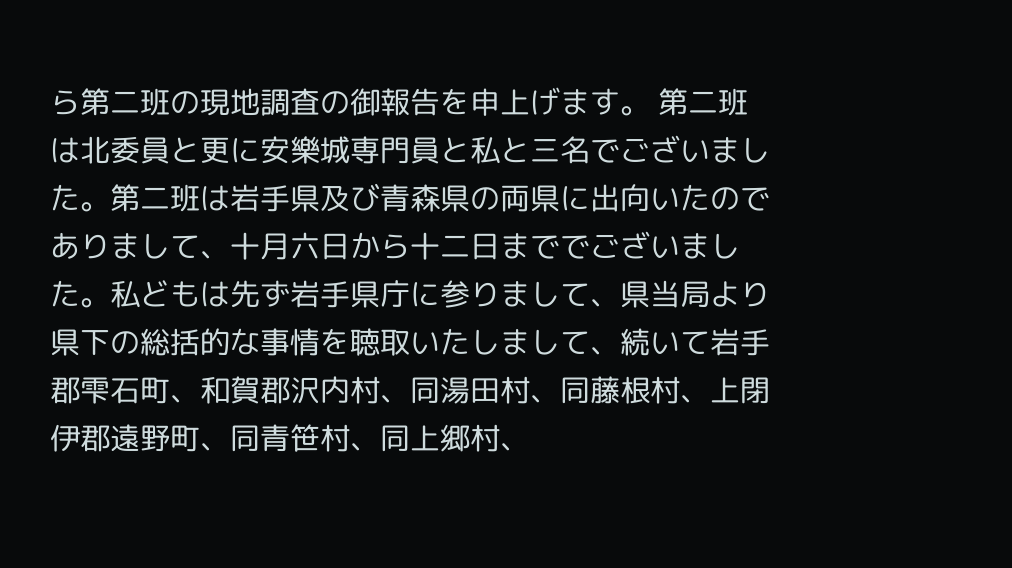ら第二班の現地調査の御報告を申上げます。 第二班は北委員と更に安樂城専門員と私と三名でございました。第二班は岩手県及び青森県の両県に出向いたのでありまして、十月六日から十二日まででございました。私どもは先ず岩手県庁に参りまして、県当局より県下の総括的な事情を聴取いたしまして、続いて岩手郡雫石町、和賀郡沢内村、同湯田村、同藤根村、上閉伊郡遠野町、同青笹村、同上郷村、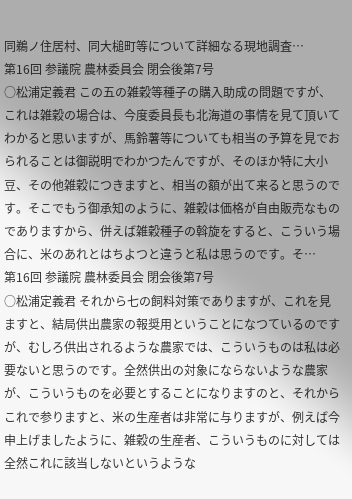同鵜ノ住居村、同大槌町等について詳細なる現地調査…
第16回 参議院 農林委員会 閉会後第7号
○松浦定義君 この五の雑穀等種子の購入助成の問題ですが、これは雑穀の場合は、今度委員長も北海道の事情を見て頂いてわかると思いますが、馬鈴薯等についても相当の予算を見でおられることは御説明でわかつたんですが、そのほか特に大小豆、その他雑穀につきますと、相当の額が出て来ると思うのです。そこでもう御承知のように、雑穀は価格が自由販売なものでありますから、併えば雑穀種子の斡旋をすると、こういう場合に、米のあれとはちよつと違うと私は思うのです。そ…
第16回 参議院 農林委員会 閉会後第7号
○松浦定義君 それから七の飼料対策でありますが、これを見ますと、結局供出農家の報奨用ということになつているのですが、むしろ供出されるような農家では、こういうものは私は必要ないと思うのです。全然供出の対象にならないような農家が、こういうものを必要とすることになりますのと、それからこれで参りますと、米の生産者は非常に与りますが、例えば今申上げましたように、雑穀の生産者、こういうものに対しては全然これに該当しないというような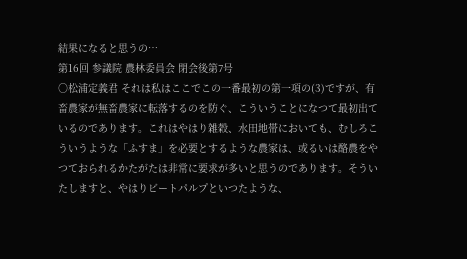結果になると思うの…
第16回 参議院 農林委員会 閉会後第7号
○松浦定義君 それは私はここでこの一番最初の第一項の(3)ですが、有畜農家が無畜農家に転落するのを防ぐ、こういうことになつて最初出ているのであります。これはやはり雑穀、水田地帯においても、むしろこういうような「ふすま」を必要とするような農家は、或るいは酪農をやつておられるかたがたは非常に要求が多いと思うのであります。そういたしますと、やはりビートパルプといつたような、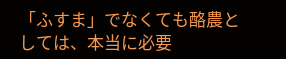「ふすま」でなくても酪農としては、本当に必要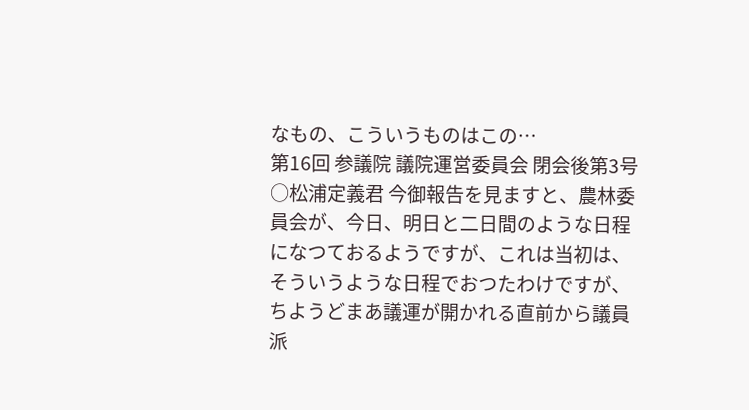なもの、こういうものはこの…
第16回 参議院 議院運営委員会 閉会後第3号
○松浦定義君 今御報告を見ますと、農林委員会が、今日、明日と二日間のような日程になつておるようですが、これは当初は、そういうような日程でおつたわけですが、ちようどまあ議運が開かれる直前から議員派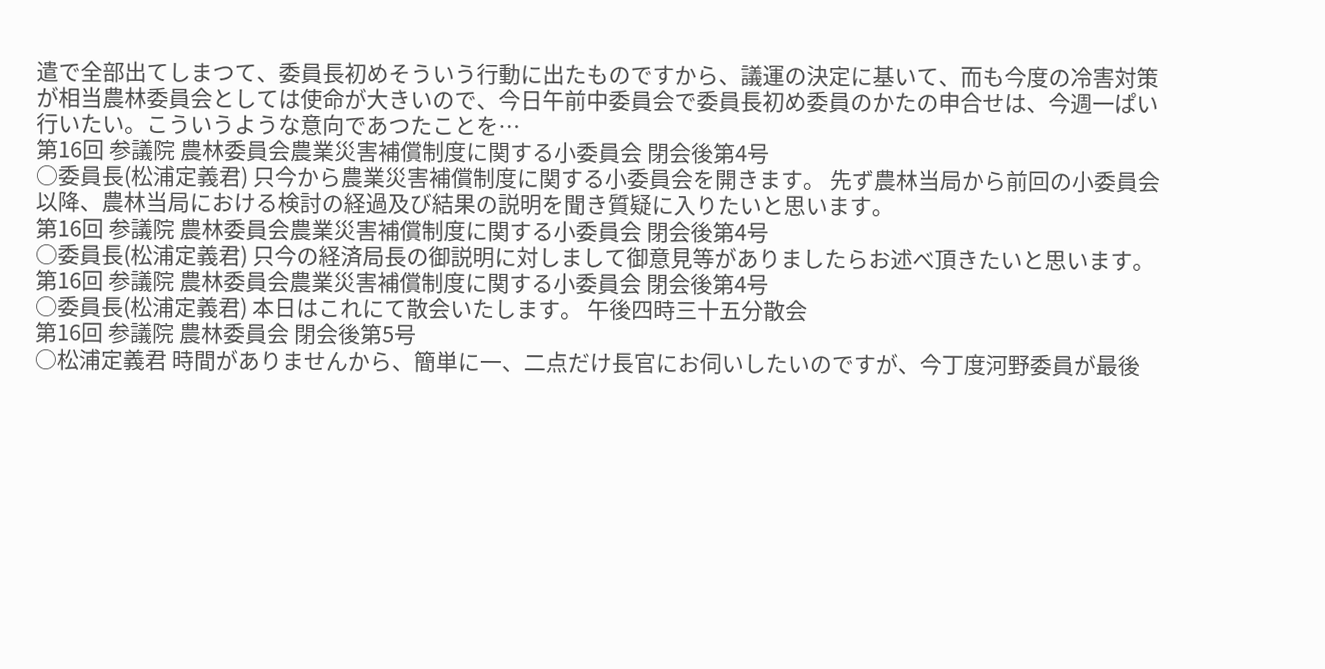遣で全部出てしまつて、委員長初めそういう行動に出たものですから、議運の決定に基いて、而も今度の冷害対策が相当農林委員会としては使命が大きいので、今日午前中委員会で委員長初め委員のかたの申合せは、今週一ぱい行いたい。こういうような意向であつたことを…
第16回 参議院 農林委員会農業災害補償制度に関する小委員会 閉会後第4号
○委員長(松浦定義君) 只今から農業災害補償制度に関する小委員会を開きます。 先ず農林当局から前回の小委員会以降、農林当局における検討の経過及び結果の説明を聞き質疑に入りたいと思います。
第16回 参議院 農林委員会農業災害補償制度に関する小委員会 閉会後第4号
○委員長(松浦定義君) 只今の経済局長の御説明に対しまして御意見等がありましたらお述べ頂きたいと思います。
第16回 参議院 農林委員会農業災害補償制度に関する小委員会 閉会後第4号
○委員長(松浦定義君) 本日はこれにて散会いたします。 午後四時三十五分散会
第16回 参議院 農林委員会 閉会後第5号
○松浦定義君 時間がありませんから、簡単に一、二点だけ長官にお伺いしたいのですが、今丁度河野委員が最後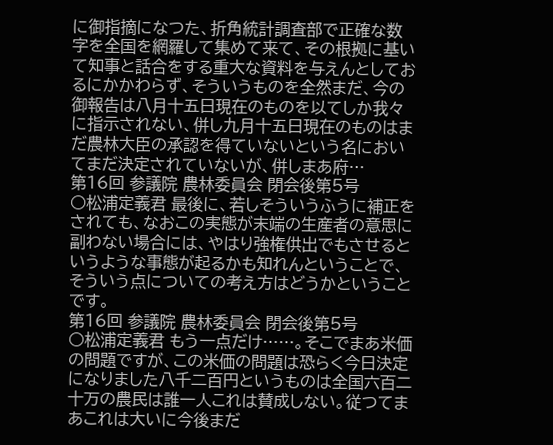に御指摘になつた、折角統計調査部で正確な数字を全国を網羅して集めて来て、その根拠に基いて知事と話合をする重大な資料を与えんとしておるにかかわらず、そういうものを全然まだ、今の御報告は八月十五日現在のものを以てしか我々に指示されない、併し九月十五日現在のものはまだ農林大臣の承認を得ていないという名においてまだ決定されていないが、併しまあ府…
第16回 参議院 農林委員会 閉会後第5号
○松浦定義君 最後に、若しそういうふうに補正をされても、なおこの実態が末端の生産者の意思に副わない場合には、やはり強権供出でもさせるというような事態が起るかも知れんということで、そういう点についての考え方はどうかということです。
第16回 参議院 農林委員会 閉会後第5号
○松浦定義君 もう一点だけ……。そこでまあ米価の問題ですが、この米価の問題は恐らく今日決定になりました八千二百円というものは全国六百二十万の農民は誰一人これは賛成しない。従つてまあこれは大いに今後まだ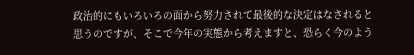政治的にもいろいろの面から努力されて最後的な決定はなされると思うのですが、そこで今年の実態から考えますと、恐らく今のよう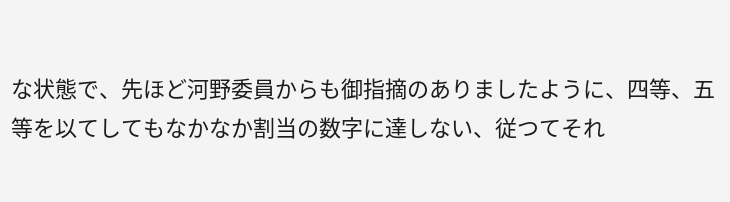な状態で、先ほど河野委員からも御指摘のありましたように、四等、五等を以てしてもなかなか割当の数字に達しない、従つてそれ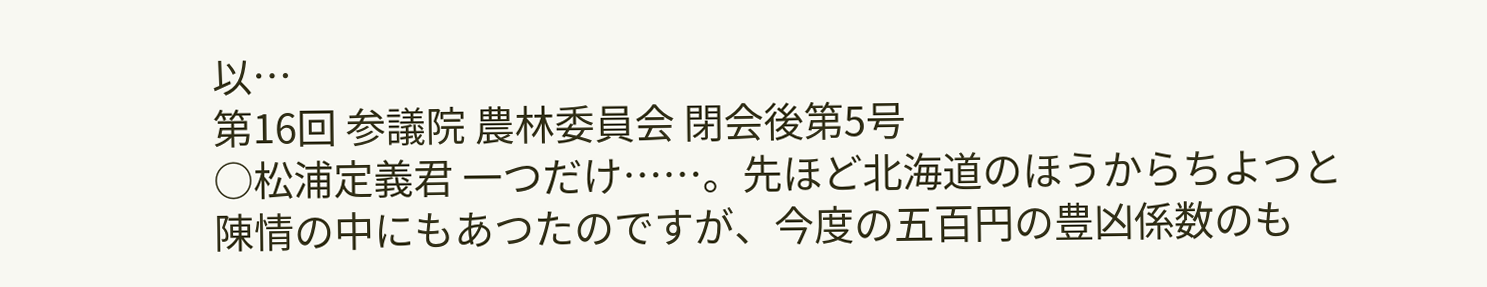以…
第16回 参議院 農林委員会 閉会後第5号
○松浦定義君 一つだけ……。先ほど北海道のほうからちよつと陳情の中にもあつたのですが、今度の五百円の豊凶係数のも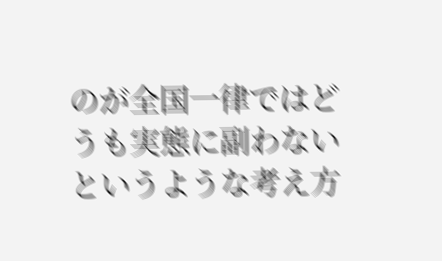のが全国一律ではどうも実態に副わないというような考え方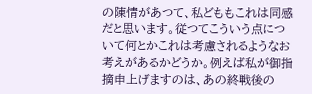の陳情があつて、私どももこれは同感だと思います。従つてこういう点について何とかこれは考慮されるようなお考えがあるかどうか。例えば私が御指摘申上げますのは、あの終戦後の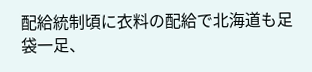配給統制頃に衣料の配給で北海道も足袋一足、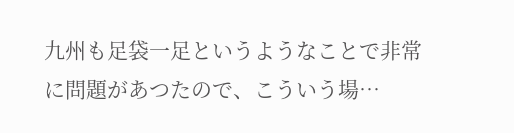九州も足袋一足というようなことで非常に問題があつたので、こういう場…